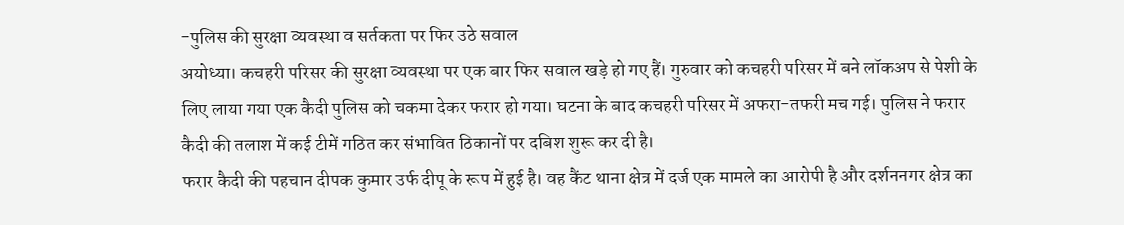-पुलिस की सुरक्षा व्यवस्था व सर्तकता पर फिर उठे सवाल
अयोध्या। कचहरी परिसर की सुरक्षा व्यवस्था पर एक बार फिर सवाल खड़े हो गए हैं। गुरुवार को कचहरी परिसर में बने लॉकअप से पेशी के लिए लाया गया एक कैदी पुलिस को चकमा देकर फरार हो गया। घटना के बाद कचहरी परिसर में अफरा-तफरी मच गई। पुलिस ने फरार कैदी की तलाश में कई टीमें गठित कर संभावित ठिकानों पर दबिश शुरू कर दी है।
फरार कैदी की पहचान दीपक कुमार उर्फ दीपू के रूप में हुई है। वह कैंट थाना क्षेत्र में दर्ज एक मामले का आरोपी है और दर्शननगर क्षेत्र का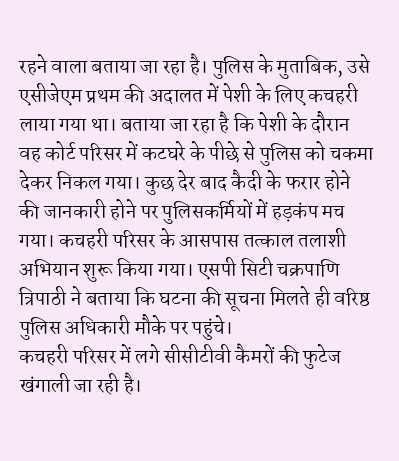रहने वाला बताया जा रहा है। पुलिस के मुताबिक, उसे एसीजेएम प्रथम की अदालत में पेशी के लिए कचहरी लाया गया था। बताया जा रहा है कि पेशी के दौरान वह कोर्ट परिसर में कटघरे के पीछे से पुलिस को चकमा देकर निकल गया। कुछ देर बाद कैदी के फरार होने की जानकारी होने पर पुलिसकर्मियों में हड़कंप मच गया। कचहरी परिसर के आसपास तत्काल तलाशी अभियान शुरू किया गया। एसपी सिटी चक्रपाणि त्रिपाठी ने बताया कि घटना की सूचना मिलते ही वरिष्ठ पुलिस अधिकारी मौके पर पहुंचे।
कचहरी परिसर में लगे सीसीटीवी कैमरों की फुटेज खंगाली जा रही है।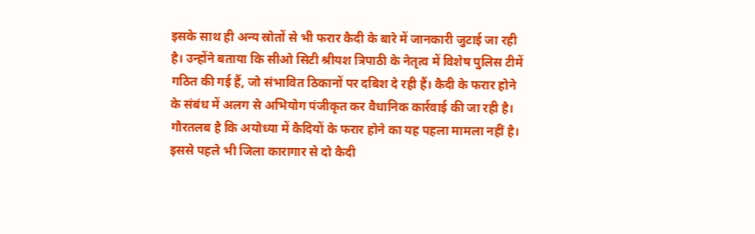इसके साथ ही अन्य स्रोतों से भी फरार कैदी के बारे में जानकारी जुटाई जा रही है। उन्होंने बताया कि सीओ सिटी श्रीयश त्रिपाठी के नेतृत्व में विशेष पुलिस टीमें गठित की गई हैं, जो संभावित ठिकानों पर दबिश दे रही हैं। कैदी के फरार होने के संबंध में अलग से अभियोग पंजीकृत कर वैधानिक कार्रवाई की जा रही है। गौरतलब है कि अयोध्या में कैदियों के फरार होने का यह पहला मामला नहीं है। इससे पहले भी जिला कारागार से दो कैदी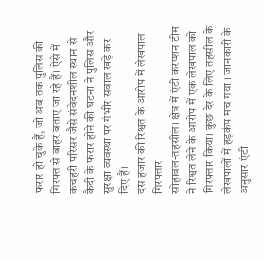फरार हो चुके हैं, जो अब तक पुलिस की गिरफ्त से बाहर बताए जा रहे हैं। ऐसे में कचहरी परिसर जैसे संवेदनशील स्थान से कैदी के फरार होने की घटना ने पुलिस और सुरक्षा व्यवस्था पर गंभीर सवाल खड़े कर दिए हैं।
दस हजार की रिश्वत के आरोप में लेखपाल गिरफ्तार
सोहावल-तहसील। क्षेत्र में एंटी करप्शन टीम ने रिश्वत लेने के आरोप में एक लेखपाल को गिरफ्तार किया। कुछ देर के लिए तहसील के लेखपालों में हड़कंप मच गया । जानकारी के अनुसार एंटी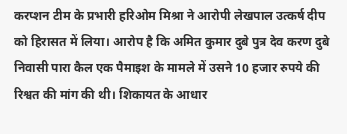करप्शन टीम के प्रभारी हरिओम मिश्रा ने आरोपी लेखपाल उत्कर्ष दीप को हिरासत में लिया। आरोप है कि अमित कुमार दुबे पुत्र देव करण दुबे निवासी पारा कैल एक पैमाइश के मामले में उसने 10 हजार रुपये की रिश्वत की मांग की थी। शिकायत के आधार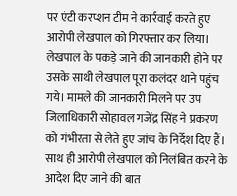पर एंटी करप्शन टीम ने कार्रवाई करते हुए आरोपी लेखपाल को गिरफ्तार कर लिया।
लेखपाल के पकड़े जाने की जानकारी होने पर उसके साथी लेखपाल पूरा कलंदर थाने पहुंच गये। मामले की जानकारी मिलने पर उप जिलाधिकारी सोहावल गजेंद्र सिंह ने प्रकरण को गंभीरता से लेते हुए जांच के निर्देश दिए हैं। साथ ही आरोपी लेखपाल को निलंबित करने के आदेश दिए जाने की बात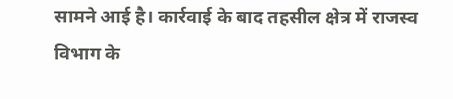सामने आई है। कार्रवाई के बाद तहसील क्षेत्र में राजस्व विभाग के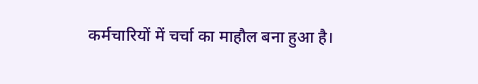कर्मचारियों में चर्चा का माहौल बना हुआ है।